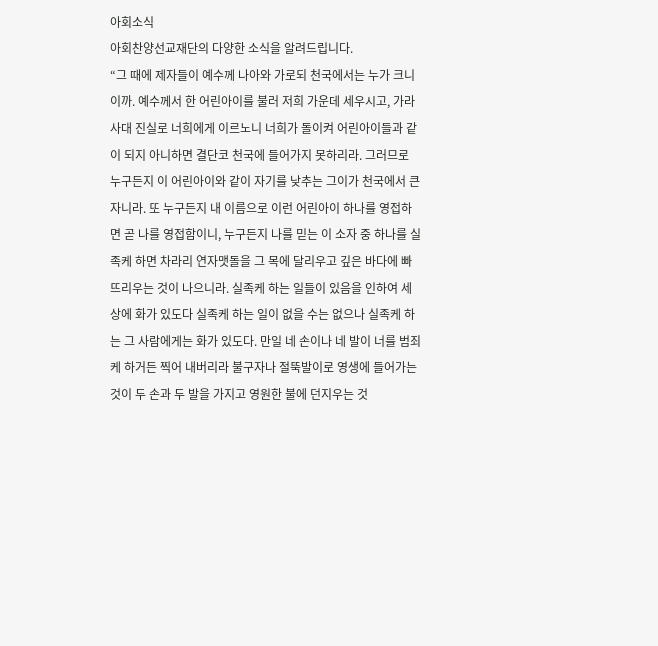아회소식
아회찬양선교재단의 다양한 소식을 알려드립니다.
“그 때에 제자들이 예수께 나아와 가로되 천국에서는 누가 크니이까. 예수께서 한 어린아이를 불러 저희 가운데 세우시고, 가라사대 진실로 너희에게 이르노니 너희가 돌이켜 어린아이들과 같이 되지 아니하면 결단코 천국에 들어가지 못하리라. 그러므로 누구든지 이 어린아이와 같이 자기를 낮추는 그이가 천국에서 큰 자니라. 또 누구든지 내 이름으로 이런 어린아이 하나를 영접하면 곧 나를 영접함이니, 누구든지 나를 믿는 이 소자 중 하나를 실족케 하면 차라리 연자맷돌을 그 목에 달리우고 깊은 바다에 빠뜨리우는 것이 나으니라. 실족케 하는 일들이 있음을 인하여 세상에 화가 있도다 실족케 하는 일이 없을 수는 없으나 실족케 하는 그 사람에게는 화가 있도다. 만일 네 손이나 네 발이 너를 범죄케 하거든 찍어 내버리라 불구자나 절뚝발이로 영생에 들어가는 것이 두 손과 두 발을 가지고 영원한 불에 던지우는 것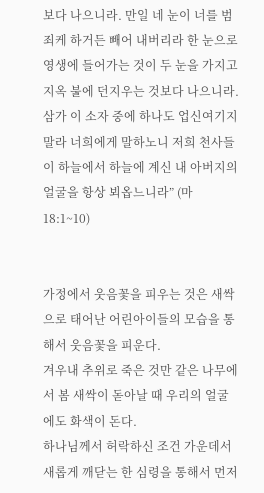보다 나으니라. 만일 네 눈이 너를 범죄케 하거든 빼어 내버리라 한 눈으로 영생에 들어가는 것이 두 눈을 가지고 지옥 불에 던지우는 것보다 나으니라. 삼가 이 소자 중에 하나도 업신여기지 말라 너희에게 말하노니 저희 천사들이 하늘에서 하늘에 계신 내 아버지의 얼굴을 항상 뵈옵느니라” (마18:1~10)


가정에서 웃음꽃을 피우는 것은 새싹으로 태어난 어린아이들의 모습을 통해서 웃음꽃을 피운다.
겨우내 추위로 죽은 것만 같은 나무에서 봄 새싹이 돋아날 때 우리의 얼굴에도 화색이 돈다.
하나님께서 허락하신 조건 가운데서 새롭게 깨닫는 한 심령을 통해서 먼저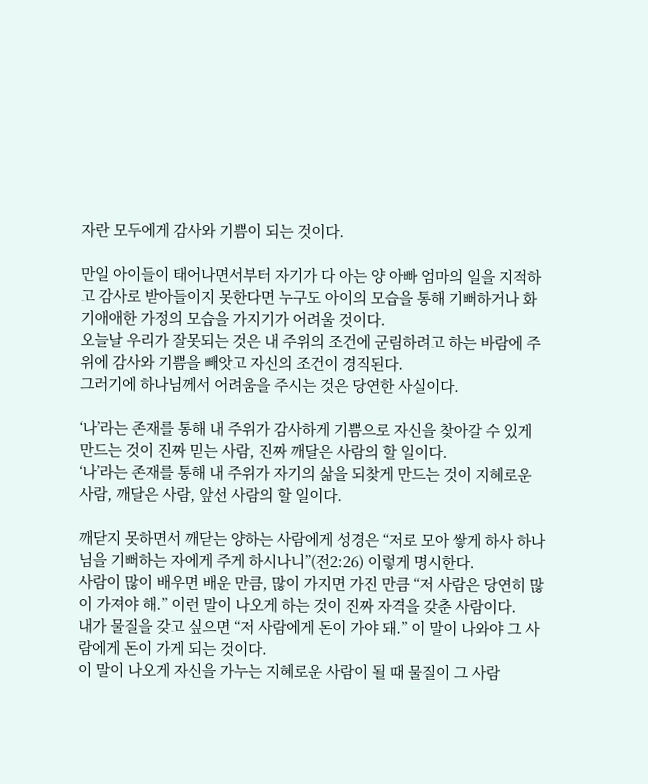자란 모두에게 감사와 기쁨이 되는 것이다.

만일 아이들이 태어나면서부터 자기가 다 아는 양 아빠 엄마의 일을 지적하고 감사로 받아들이지 못한다면 누구도 아이의 모습을 통해 기뻐하거나 화기애애한 가정의 모습을 가지기가 어려울 것이다.
오늘날 우리가 잘못되는 것은 내 주위의 조건에 군림하려고 하는 바람에 주위에 감사와 기쁨을 빼앗고 자신의 조건이 경직된다.
그러기에 하나님께서 어려움을 주시는 것은 당연한 사실이다.

‘나’라는 존재를 통해 내 주위가 감사하게 기쁨으로 자신을 찾아갈 수 있게 만드는 것이 진짜 믿는 사람, 진짜 깨달은 사람의 할 일이다.
‘나’라는 존재를 통해 내 주위가 자기의 삶을 되찾게 만드는 것이 지혜로운 사람, 깨달은 사람, 앞선 사람의 할 일이다.

깨닫지 못하면서 깨닫는 양하는 사람에게 성경은 “저로 모아 쌓게 하사 하나님을 기뻐하는 자에게 주게 하시나니”(전2:26) 이렇게 명시한다.
사람이 많이 배우면 배운 만큼, 많이 가지면 가진 만큼 “저 사람은 당연히 많이 가져야 해.” 이런 말이 나오게 하는 것이 진짜 자격을 갖춘 사람이다.
내가 물질을 갖고 싶으면 “저 사람에게 돈이 가야 돼.” 이 말이 나와야 그 사람에게 돈이 가게 되는 것이다.
이 말이 나오게 자신을 가누는 지혜로운 사람이 될 때 물질이 그 사람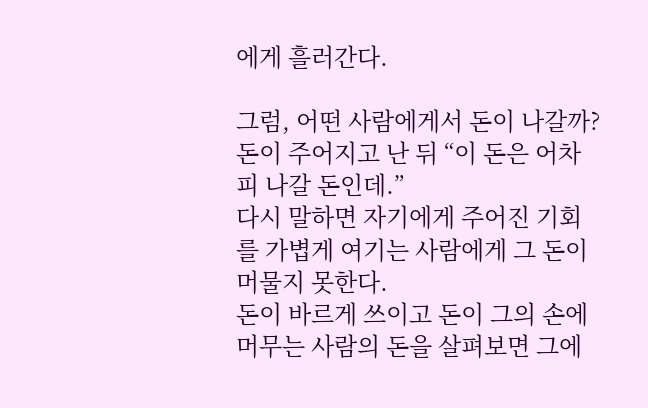에게 흘러간다.

그럼, 어떤 사람에게서 돈이 나갈까?
돈이 주어지고 난 뒤 “이 돈은 어차피 나갈 돈인데.”
다시 말하면 자기에게 주어진 기회를 가볍게 여기는 사람에게 그 돈이 머물지 못한다.
돈이 바르게 쓰이고 돈이 그의 손에 머무는 사람의 돈을 살펴보면 그에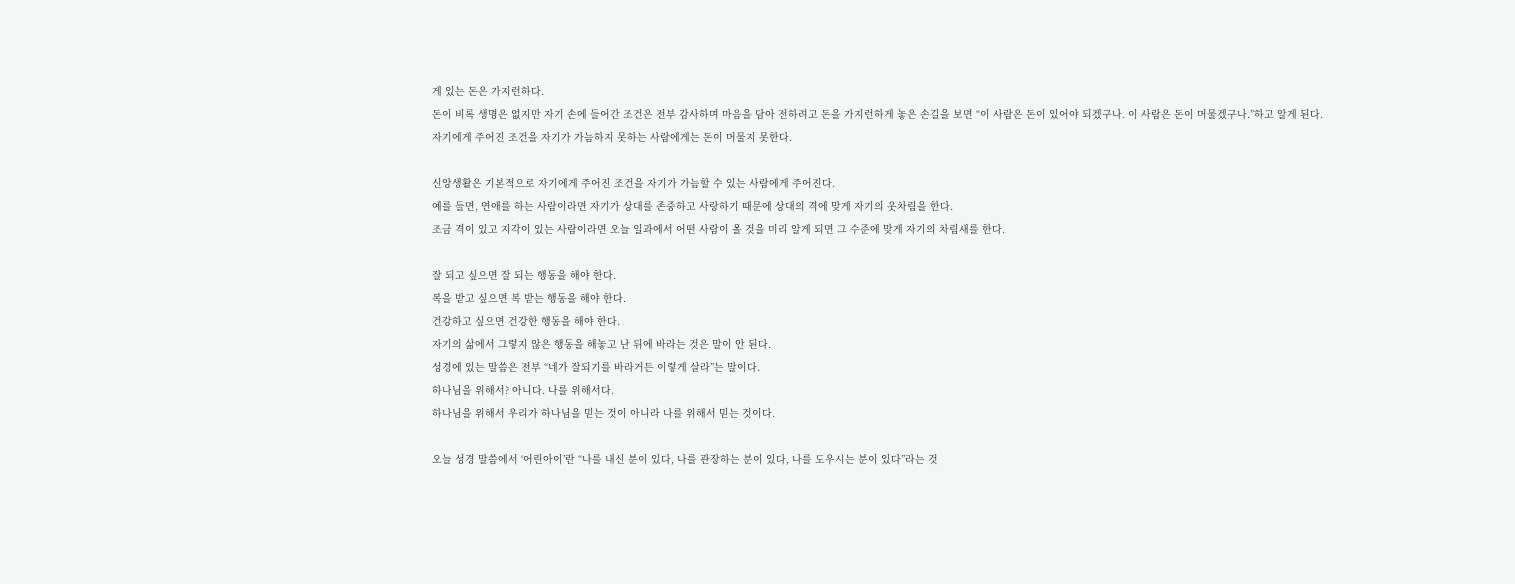게 있는 돈은 가지런하다.
돈이 비록 생명은 없지만 자기 손에 들어간 조건은 전부 감사하며 마음을 담아 전하려고 돈을 가지런하게 놓은 손길을 보면 “이 사람은 돈이 있어야 되겠구나. 이 사람은 돈이 머물겠구나.”하고 알게 된다.
자기에게 주어진 조건을 자기가 가늠하지 못하는 사람에게는 돈이 머물지 못한다.

신앙생활은 기본적으로 자기에게 주어진 조건을 자기가 가늠할 수 있는 사람에게 주어진다.
예를 들면, 연애를 하는 사람이라면 자기가 상대를 존중하고 사랑하기 때문에 상대의 격에 맞게 자기의 옷차림을 한다.
조금 격이 있고 지각이 있는 사람이라면 오늘 일과에서 어떤 사람이 올 것을 미리 알게 되면 그 수준에 맞게 자기의 차림새를 한다.

잘 되고 싶으면 잘 되는 행동을 해야 한다.
복을 받고 싶으면 복 받는 행동을 해야 한다.
건강하고 싶으면 건강한 행동을 해야 한다.
자기의 삶에서 그렇지 않은 행동을 해놓고 난 뒤에 바라는 것은 말이 안 된다.
성경에 있는 말씀은 전부 “네가 잘되기를 바라거든 이렇게 살라”는 말이다.
하나님을 위해서? 아니다. 나를 위해서다.
하나님을 위해서 우리가 하나님을 믿는 것이 아니라 나를 위해서 믿는 것이다.

오늘 성경 말씀에서 ‘어린아이’란 “나를 내신 분이 있다, 나를 관장하는 분이 있다, 나를 도우시는 분이 있다”라는 것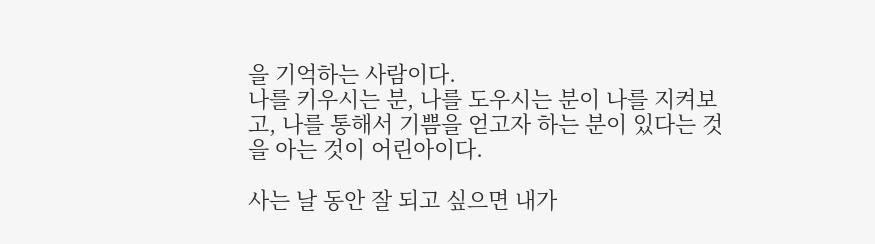을 기억하는 사람이다.
나를 키우시는 분, 나를 도우시는 분이 나를 지켜보고, 나를 통해서 기쁨을 얻고자 하는 분이 있다는 것을 아는 것이 어린아이다.

사는 날 동안 잘 되고 싶으면 내가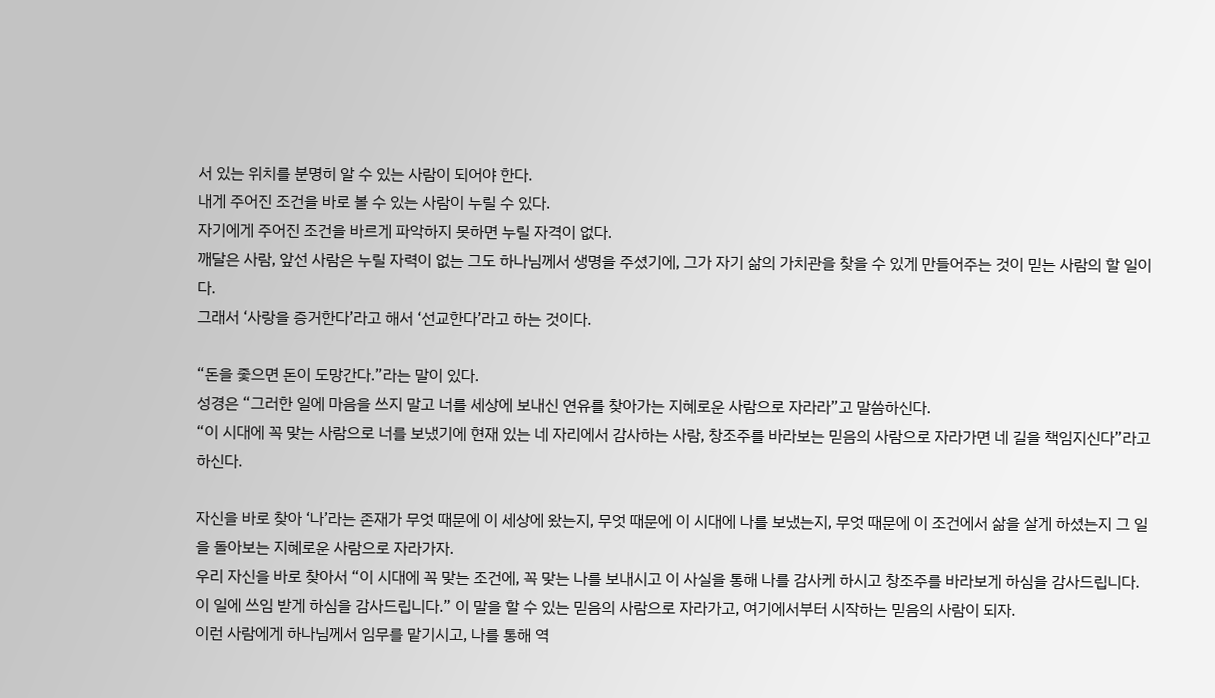서 있는 위치를 분명히 알 수 있는 사람이 되어야 한다.
내게 주어진 조건을 바로 볼 수 있는 사람이 누릴 수 있다.
자기에게 주어진 조건을 바르게 파악하지 못하면 누릴 자격이 없다.
깨달은 사람, 앞선 사람은 누릴 자력이 없는 그도 하나님께서 생명을 주셨기에, 그가 자기 삶의 가치관을 찾을 수 있게 만들어주는 것이 믿는 사람의 할 일이다.
그래서 ‘사랑을 증거한다’라고 해서 ‘선교한다’라고 하는 것이다.

“돈을 좇으면 돈이 도망간다.”라는 말이 있다.
성경은 “그러한 일에 마음을 쓰지 말고 너를 세상에 보내신 연유를 찾아가는 지혜로운 사람으로 자라라”고 말씀하신다.
“이 시대에 꼭 맞는 사람으로 너를 보냈기에 현재 있는 네 자리에서 감사하는 사람, 창조주를 바라보는 믿음의 사람으로 자라가면 네 길을 책임지신다”라고 하신다.

자신을 바로 찾아 ‘나’라는 존재가 무엇 때문에 이 세상에 왔는지, 무엇 때문에 이 시대에 나를 보냈는지, 무엇 때문에 이 조건에서 삶을 살게 하셨는지 그 일을 돌아보는 지혜로운 사람으로 자라가자.
우리 자신을 바로 찾아서 “이 시대에 꼭 맞는 조건에, 꼭 맞는 나를 보내시고 이 사실을 통해 나를 감사케 하시고 창조주를 바라보게 하심을 감사드립니다. 이 일에 쓰임 받게 하심을 감사드립니다.” 이 말을 할 수 있는 믿음의 사람으로 자라가고, 여기에서부터 시작하는 믿음의 사람이 되자.
이런 사람에게 하나님께서 임무를 맡기시고, 나를 통해 역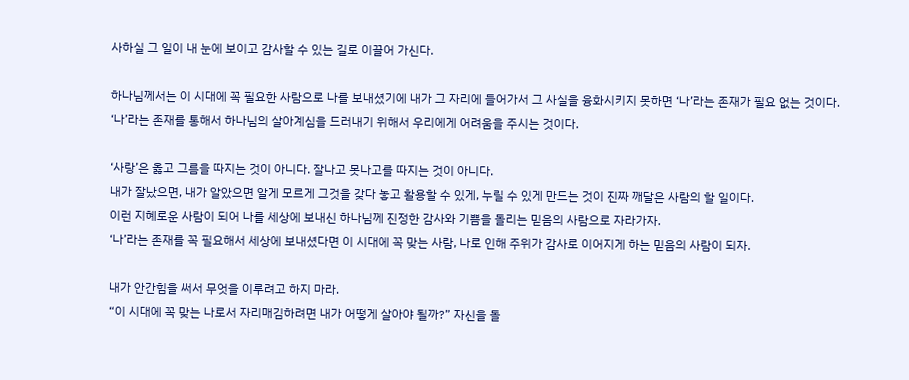사하실 그 일이 내 눈에 보이고 감사할 수 있는 길로 이끌어 가신다.

하나님께서는 이 시대에 꼭 필요한 사람으로 나를 보내셨기에 내가 그 자리에 들어가서 그 사실을 융화시키지 못하면 ‘나’라는 존재가 필요 없는 것이다.
‘나’라는 존재를 통해서 하나님의 살아계심을 드러내기 위해서 우리에게 어려움을 주시는 것이다.

‘사랑’은 옳고 그름을 따지는 것이 아니다. 잘나고 못나고를 따지는 것이 아니다.
내가 잘났으면, 내가 알았으면 알게 모르게 그것을 갖다 놓고 활용할 수 있게, 누릴 수 있게 만드는 것이 진짜 깨달은 사람의 할 일이다.
이런 지혜로운 사람이 되어 나를 세상에 보내신 하나님께 진정한 감사와 기쁨을 돌리는 믿음의 사람으로 자라가자.
‘나’라는 존재를 꼭 필요해서 세상에 보내셨다면 이 시대에 꼭 맞는 사람, 나로 인해 주위가 감사로 이어지게 하는 믿음의 사람이 되자.

내가 안간힘을 써서 무엇을 이루려고 하지 마라.
“이 시대에 꼭 맞는 나로서 자리매김하려면 내가 어떻게 살아야 될까?” 자신을 돌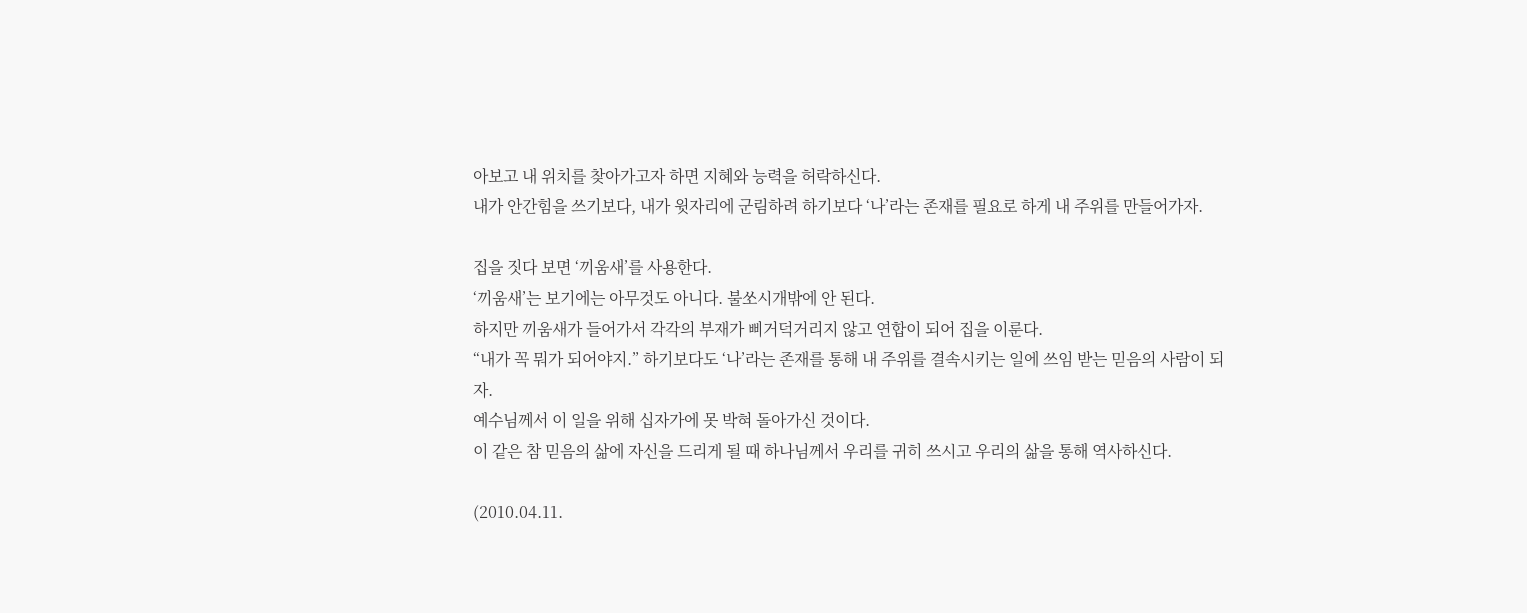아보고 내 위치를 찾아가고자 하면 지혜와 능력을 허락하신다.
내가 안간힘을 쓰기보다, 내가 윗자리에 군림하려 하기보다 ‘나’라는 존재를 필요로 하게 내 주위를 만들어가자.

집을 짓다 보면 ‘끼움새’를 사용한다.
‘끼움새’는 보기에는 아무것도 아니다. 불쏘시개밖에 안 된다.
하지만 끼움새가 들어가서 각각의 부재가 삐거덕거리지 않고 연합이 되어 집을 이룬다.
“내가 꼭 뭐가 되어야지.” 하기보다도 ‘나’라는 존재를 통해 내 주위를 결속시키는 일에 쓰임 받는 믿음의 사람이 되자.
예수님께서 이 일을 위해 십자가에 못 박혀 돌아가신 것이다.
이 같은 참 믿음의 삶에 자신을 드리게 될 때 하나님께서 우리를 귀히 쓰시고 우리의 삶을 통해 역사하신다.

(2010.04.11.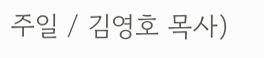주일 / 김영호 목사)